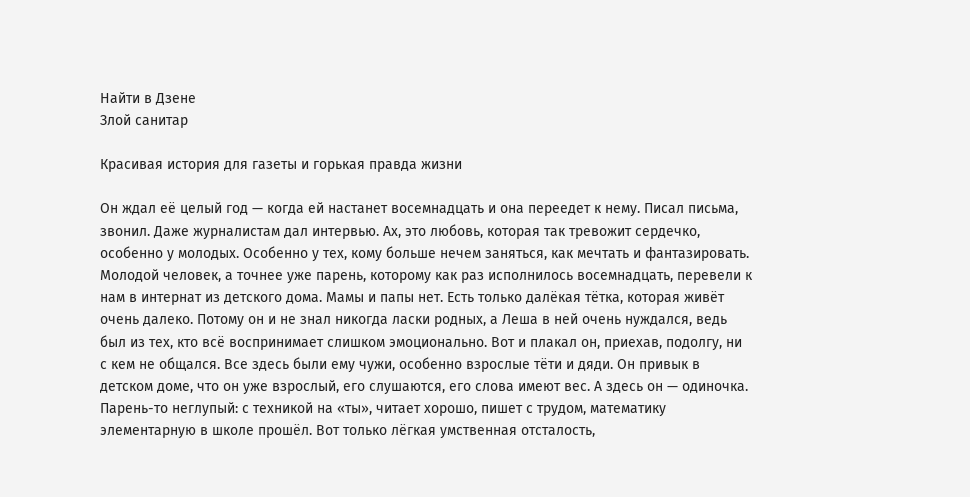Найти в Дзене
Злой cанитар

Красивая история для газеты и горькая правда жизни

Он ждал её целый год — когда ей настанет восемнадцать и она переедет к нему. Писал письма, звонил. Даже журналистам дал интервью. Ах, это любовь, которая так тревожит сердечко, особенно у молодых. Особенно у тех, кому больше нечем заняться, как мечтать и фантазировать. Молодой человек, а точнее уже парень, которому как раз исполнилось восемнадцать, перевели к нам в интернат из детского дома. Мамы и папы нет. Есть только далёкая тётка, которая живёт очень далеко. Потому он и не знал никогда ласки родных, а Леша в ней очень нуждался, ведь был из тех, кто всё воспринимает слишком эмоционально. Вот и плакал он, приехав, подолгу, ни с кем не общался. Все здесь были ему чужи, особенно взрослые тёти и дяди. Он привык в детском доме, что он уже взрослый, его слушаются, его слова имеют вес. А здесь он — одиночка. Парень-то неглупый: с техникой на «ты», читает хорошо, пишет с трудом, математику элементарную в школе прошёл. Вот только лёгкая умственная отсталость,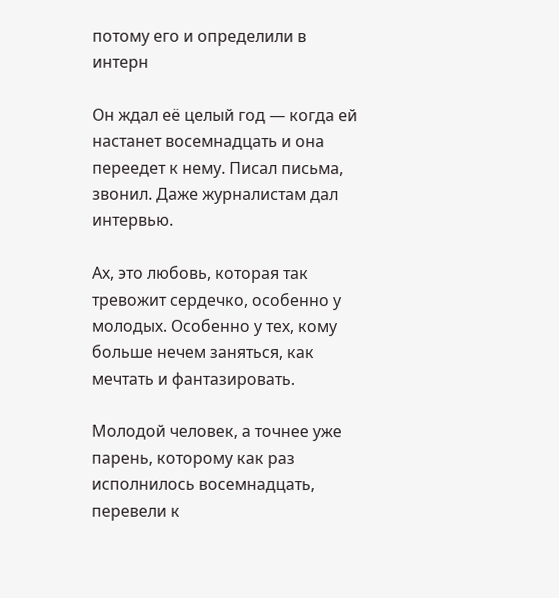потому его и определили в интерн

Он ждал её целый год — когда ей настанет восемнадцать и она переедет к нему. Писал письма, звонил. Даже журналистам дал интервью.

Ах, это любовь, которая так тревожит сердечко, особенно у молодых. Особенно у тех, кому больше нечем заняться, как мечтать и фантазировать.

Молодой человек, а точнее уже парень, которому как раз исполнилось восемнадцать, перевели к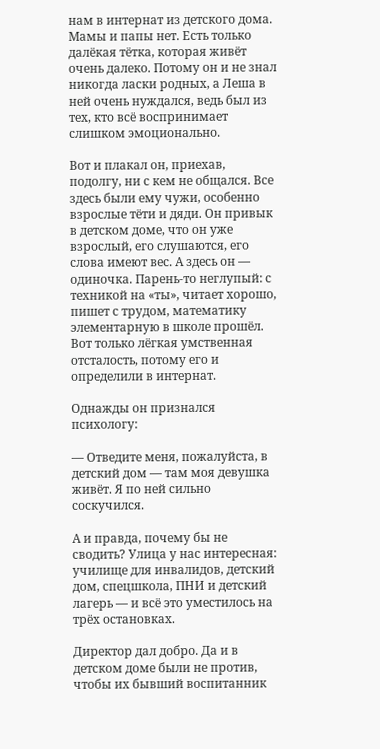нам в интернат из детского дома. Мамы и папы нет. Есть только далёкая тётка, которая живёт очень далеко. Потому он и не знал никогда ласки родных, а Леша в ней очень нуждался, ведь был из тех, кто всё воспринимает слишком эмоционально.

Вот и плакал он, приехав, подолгу, ни с кем не общался. Все здесь были ему чужи, особенно взрослые тёти и дяди. Он привык в детском доме, что он уже взрослый, его слушаются, его слова имеют вес. А здесь он — одиночка. Парень-то неглупый: с техникой на «ты», читает хорошо, пишет с трудом, математику элементарную в школе прошёл. Вот только лёгкая умственная отсталость, потому его и определили в интернат.

Однажды он признался психологу:

— Отведите меня, пожалуйста, в детский дом — там моя девушка живёт. Я по ней сильно соскучился.

А и правда, почему бы не сводить? Улица у нас интересная: училище для инвалидов, детский дом, спецшкола, ПНИ и детский лагерь — и всё это уместилось на трёх остановках.

Директор дал добро. Да и в детском доме были не против, чтобы их бывший воспитанник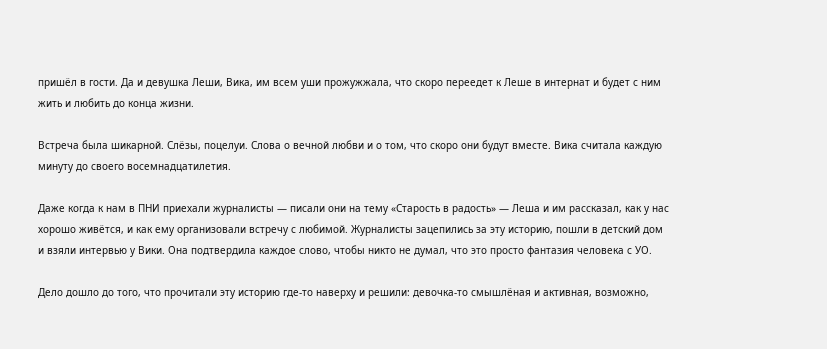пришёл в гости. Да и девушка Леши, Вика, им всем уши прожужжала, что скоро переедет к Леше в интернат и будет с ним жить и любить до конца жизни.

Встреча была шикарной. Слёзы, поцелуи. Слова о вечной любви и о том, что скоро они будут вместе. Вика считала каждую минуту до своего восемнадцатилетия.

Даже когда к нам в ПНИ приехали журналисты — писали они на тему «Старость в радость» — Леша и им рассказал, как у нас хорошо живётся, и как ему организовали встречу с любимой. Журналисты зацепились за эту историю, пошли в детский дом и взяли интервью у Вики. Она подтвердила каждое слово, чтобы никто не думал, что это просто фантазия человека с УО.

Дело дошло до того, что прочитали эту историю где-то наверху и решили: девочка-то смышлёная и активная, возможно,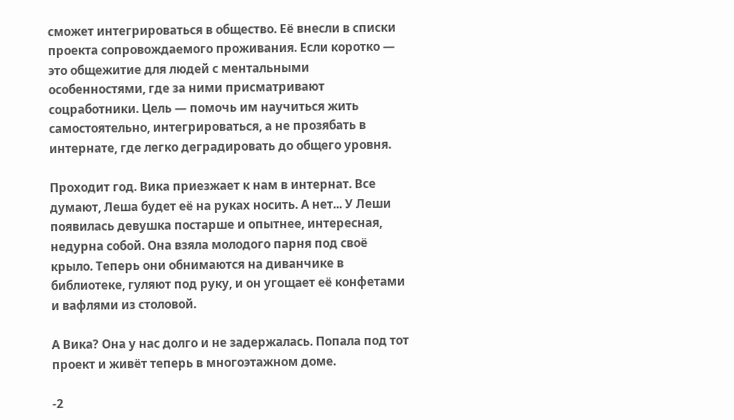сможет интегрироваться в общество. Её внесли в списки проекта сопровождаемого проживания. Если коротко — это общежитие для людей с ментальными особенностями, где за ними присматривают соцработники. Цель — помочь им научиться жить самостоятельно, интегрироваться, а не прозябать в интернате, где легко деградировать до общего уровня.

Проходит год. Вика приезжает к нам в интернат. Все думают, Леша будет её на руках носить. А нет... У Леши появилась девушка постарше и опытнее, интересная, недурна собой. Она взяла молодого парня под своё крыло. Теперь они обнимаются на диванчике в библиотеке, гуляют под руку, и он угощает её конфетами и вафлями из столовой.

А Вика? Она у нас долго и не задержалась. Попала под тот проект и живёт теперь в многоэтажном доме.

-2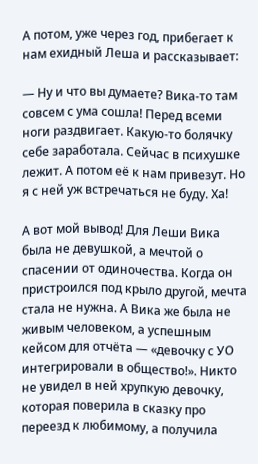А потом, уже через год, прибегает к нам ехидный Леша и рассказывает:

— Ну и что вы думаете? Вика-то там совсем с ума сошла! Перед всеми ноги раздвигает. Какую-то болячку себе заработала. Сейчас в психушке лежит. А потом её к нам привезут. Но я с ней уж встречаться не буду. Ха!

А вот мой вывод! Для Леши Вика была не девушкой, а мечтой о спасении от одиночества. Когда он пристроился под крыло другой, мечта стала не нужна. А Вика же была не живым человеком, а успешным кейсом для отчёта — «девочку с УО интегрировали в общество!». Никто не увидел в ней хрупкую девочку, которая поверила в сказку про переезд к любимому, а получила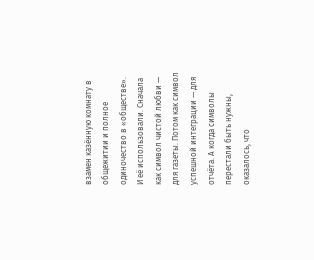взамен казённую комнату в общежитии и полное одиночество в «обществе». И её использовали. Сначала как символ чистой любви — для газеты. Потом как символ успешной интеграции — для отчёта. А когда символы перестали быть нужны, оказалось, что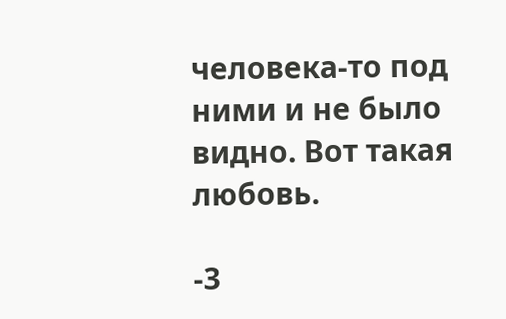человека-то под ними и не было видно. Вот такая любовь.

-3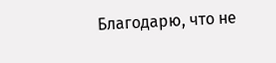Благодарю, что не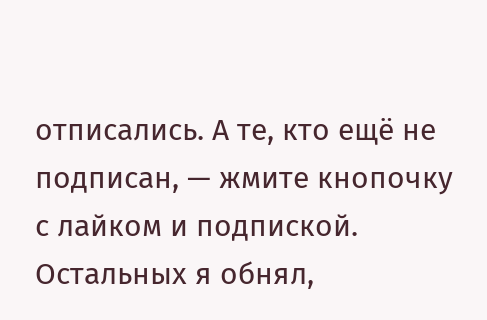отписались. А те, кто ещё не подписан, — жмите кнопочку с лайком и подпиской. Остальных я обнял,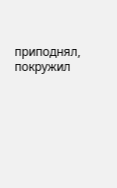приподнял, покружил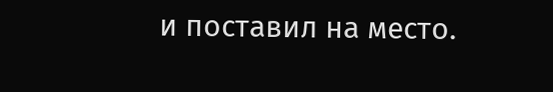и поставил на место.